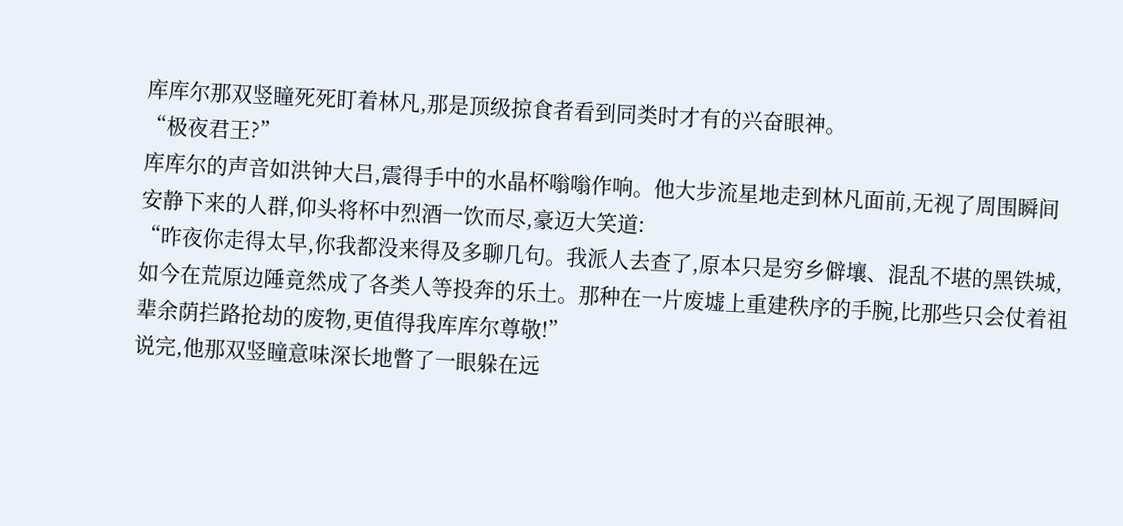库库尔那双竖瞳死死盯着林凡,那是顶级掠食者看到同类时才有的兴奋眼神。
“极夜君王?”
库库尔的声音如洪钟大吕,震得手中的水晶杯嗡嗡作响。他大步流星地走到林凡面前,无视了周围瞬间安静下来的人群,仰头将杯中烈酒一饮而尽,豪迈大笑道:
“昨夜你走得太早,你我都没来得及多聊几句。我派人去查了,原本只是穷乡僻壤、混乱不堪的黑铁城,如今在荒原边陲竟然成了各类人等投奔的乐土。那种在一片废墟上重建秩序的手腕,比那些只会仗着祖辈余荫拦路抢劫的废物,更值得我库库尔尊敬!”
说完,他那双竖瞳意味深长地瞥了一眼躲在远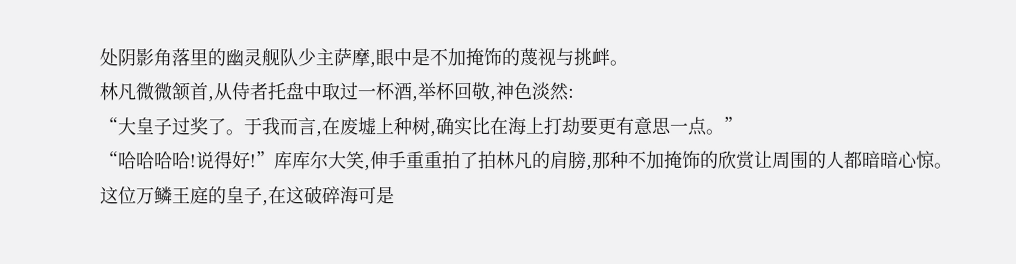处阴影角落里的幽灵舰队少主萨摩,眼中是不加掩饰的蔑视与挑衅。
林凡微微颔首,从侍者托盘中取过一杯酒,举杯回敬,神色淡然:
“大皇子过奖了。于我而言,在废墟上种树,确实比在海上打劫要更有意思一点。”
“哈哈哈哈!说得好!”库库尔大笑,伸手重重拍了拍林凡的肩膀,那种不加掩饰的欣赏让周围的人都暗暗心惊。
这位万鳞王庭的皇子,在这破碎海可是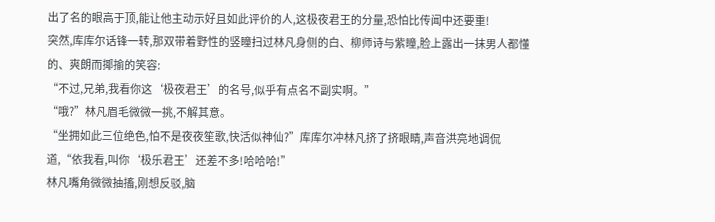出了名的眼高于顶,能让他主动示好且如此评价的人,这极夜君王的分量,恐怕比传闻中还要重!
突然,库库尔话锋一转,那双带着野性的竖瞳扫过林凡身侧的白、柳师诗与紫瞳,脸上露出一抹男人都懂的、爽朗而揶揄的笑容:
“不过,兄弟,我看你这‘极夜君王’的名号,似乎有点名不副实啊。”
“哦?”林凡眉毛微微一挑,不解其意。
“坐拥如此三位绝色,怕不是夜夜笙歌,快活似神仙?”库库尔冲林凡挤了挤眼睛,声音洪亮地调侃道,“依我看,叫你‘极乐君王’还差不多!哈哈哈!”
林凡嘴角微微抽搐,刚想反驳,脑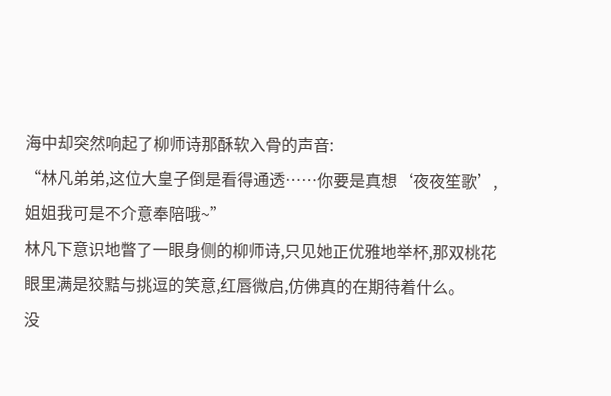海中却突然响起了柳师诗那酥软入骨的声音:
“林凡弟弟,这位大皇子倒是看得通透……你要是真想‘夜夜笙歌’,姐姐我可是不介意奉陪哦~”
林凡下意识地瞥了一眼身侧的柳师诗,只见她正优雅地举杯,那双桃花眼里满是狡黠与挑逗的笑意,红唇微启,仿佛真的在期待着什么。
没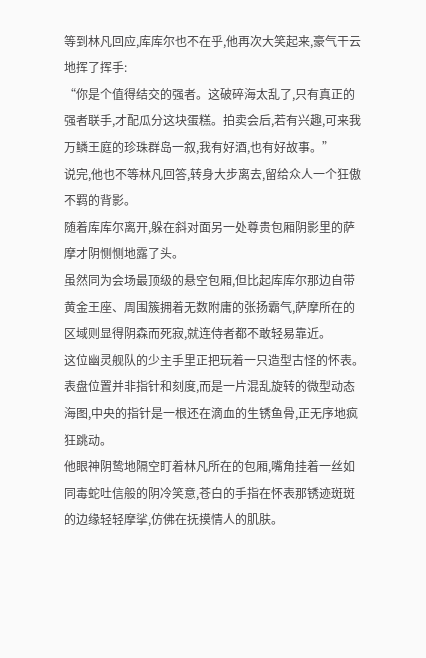等到林凡回应,库库尔也不在乎,他再次大笑起来,豪气干云地挥了挥手:
“你是个值得结交的强者。这破碎海太乱了,只有真正的强者联手,才配瓜分这块蛋糕。拍卖会后,若有兴趣,可来我万鳞王庭的珍珠群岛一叙,我有好酒,也有好故事。”
说完,他也不等林凡回答,转身大步离去,留给众人一个狂傲不羁的背影。
随着库库尔离开,躲在斜对面另一处尊贵包厢阴影里的萨摩才阴恻恻地露了头。
虽然同为会场最顶级的悬空包厢,但比起库库尔那边自带黄金王座、周围簇拥着无数附庸的张扬霸气,萨摩所在的区域则显得阴森而死寂,就连侍者都不敢轻易靠近。
这位幽灵舰队的少主手里正把玩着一只造型古怪的怀表。表盘位置并非指针和刻度,而是一片混乱旋转的微型动态海图,中央的指针是一根还在滴血的生锈鱼骨,正无序地疯狂跳动。
他眼神阴鸷地隔空盯着林凡所在的包厢,嘴角挂着一丝如同毒蛇吐信般的阴冷笑意,苍白的手指在怀表那锈迹斑斑的边缘轻轻摩挲,仿佛在抚摸情人的肌肤。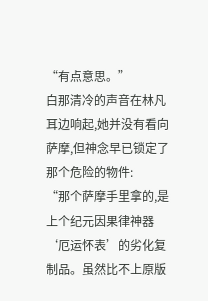“有点意思。”
白那清冷的声音在林凡耳边响起,她并没有看向萨摩,但神念早已锁定了那个危险的物件:
“那个萨摩手里拿的,是上个纪元因果律神器‘厄运怀表’的劣化复制品。虽然比不上原版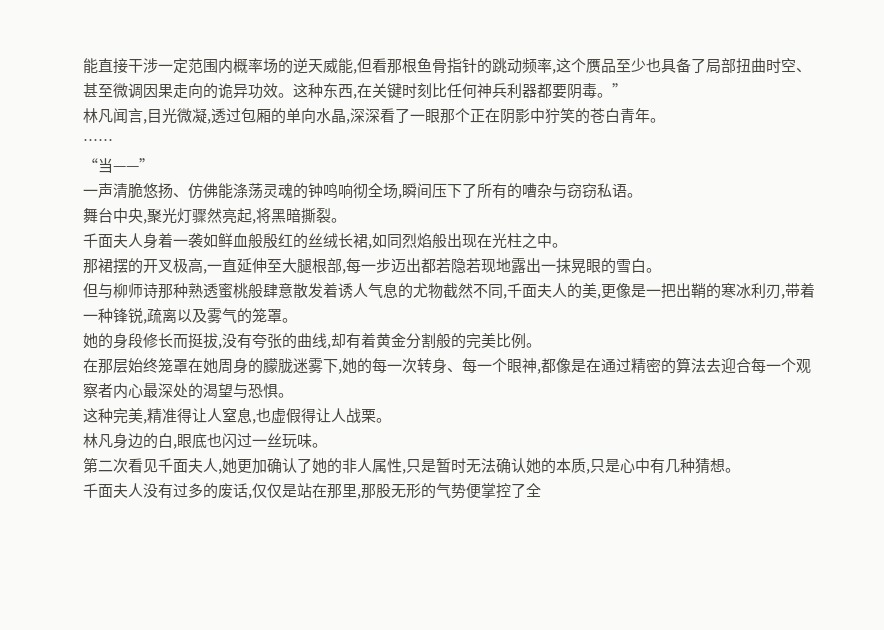能直接干涉一定范围内概率场的逆天威能,但看那根鱼骨指针的跳动频率,这个赝品至少也具备了局部扭曲时空、甚至微调因果走向的诡异功效。这种东西,在关键时刻比任何神兵利器都要阴毒。”
林凡闻言,目光微凝,透过包厢的单向水晶,深深看了一眼那个正在阴影中狞笑的苍白青年。
……
“当——”
一声清脆悠扬、仿佛能涤荡灵魂的钟鸣响彻全场,瞬间压下了所有的嘈杂与窃窃私语。
舞台中央,聚光灯骤然亮起,将黑暗撕裂。
千面夫人身着一袭如鲜血般殷红的丝绒长裙,如同烈焰般出现在光柱之中。
那裙摆的开叉极高,一直延伸至大腿根部,每一步迈出都若隐若现地露出一抹晃眼的雪白。
但与柳师诗那种熟透蜜桃般肆意散发着诱人气息的尤物截然不同,千面夫人的美,更像是一把出鞘的寒冰利刃,带着一种锋锐,疏离以及雾气的笼罩。
她的身段修长而挺拔,没有夸张的曲线,却有着黄金分割般的完美比例。
在那层始终笼罩在她周身的朦胧迷雾下,她的每一次转身、每一个眼神,都像是在通过精密的算法去迎合每一个观察者内心最深处的渴望与恐惧。
这种完美,精准得让人窒息,也虚假得让人战栗。
林凡身边的白,眼底也闪过一丝玩味。
第二次看见千面夫人,她更加确认了她的非人属性,只是暂时无法确认她的本质,只是心中有几种猜想。
千面夫人没有过多的废话,仅仅是站在那里,那股无形的气势便掌控了全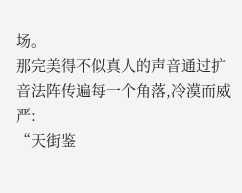场。
那完美得不似真人的声音通过扩音法阵传遍每一个角落,冷漠而威严:
“天街鉴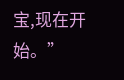宝,现在开始。”